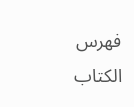فهرس الكتاب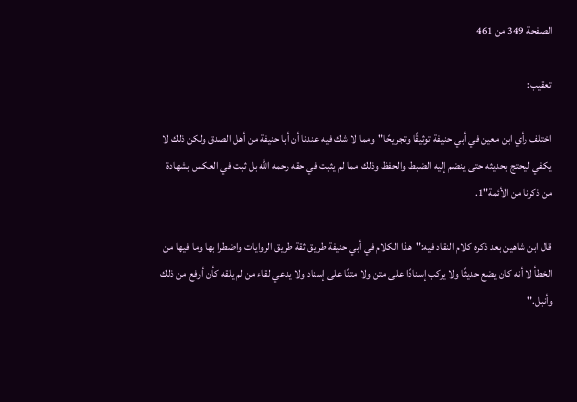الصفحة 349 من 461

تعقيب:

اختلف رأي ابن معين في أبي حنيفة توثيقًا وتجريحًا"ومما لا شك فيه عندنا أن أبا حنيفة من أهل الصدق ولكن ذلك لا يكفي ليحتج بحديثه حتى ينضم إليه الضبط والحفظ وذلك مما لم يثبت في حقه رحمه الله بل ثبت في العكس بشهادة من ذكرنا من الأئمة"1.

قال ابن شاهين بعد ذكره كلام النقاد فيه:"هذا الكلام في أبي حنيفة طريق ثقة طريق الروايات واضطرا بها وما فيها من الخطأ لا أنه كان يضع حديثًا ولا يركب إسنادًا على متن ولا متنًا على إسناد ولا يدعي لقاء من لم يلقه كأن أرفع من ذلك وأنبل."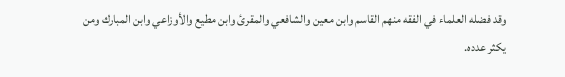وقد فضله العلماء في الفقه منهم القاسم وابن معين والشافعي والمقرئ وابن مطيع والأوزاعي وابن المبارك ومن يكثر عدده.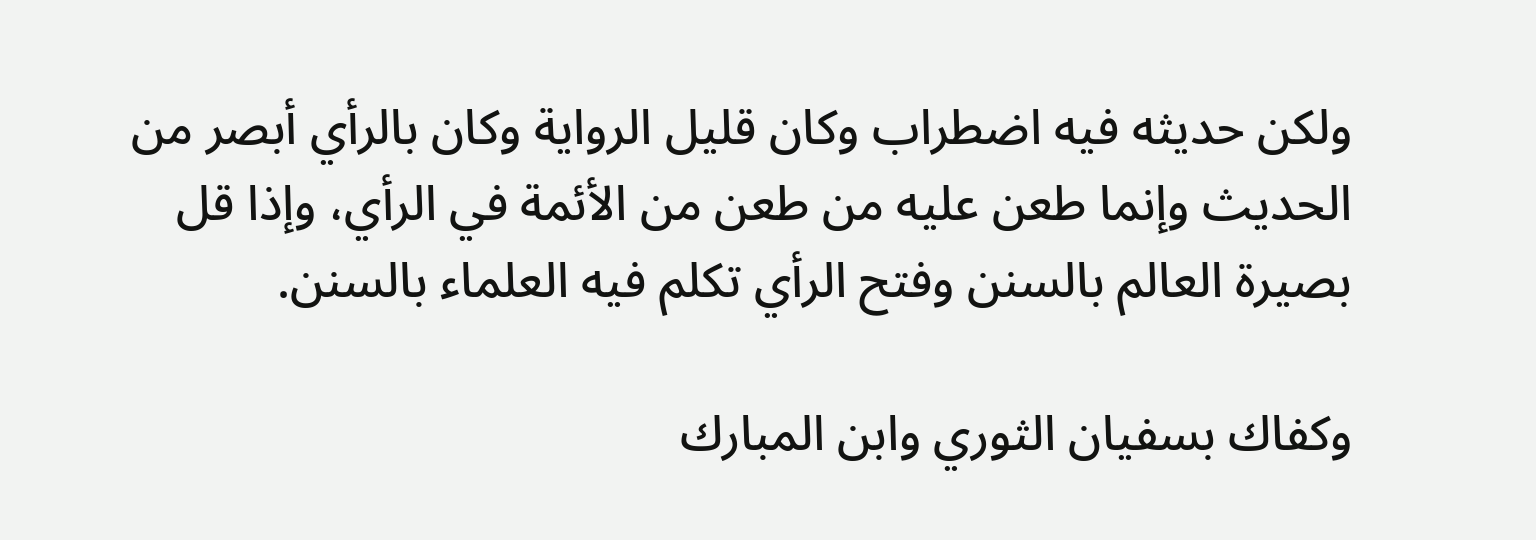ولكن حديثه فيه اضطراب وكان قليل الرواية وكان بالرأي أبصر من الحديث وإنما طعن عليه من طعن من الأئمة في الرأي، وإذا قل بصيرة العالم بالسنن وفتح الرأي تكلم فيه العلماء بالسنن.

وكفاك بسفيان الثوري وابن المبارك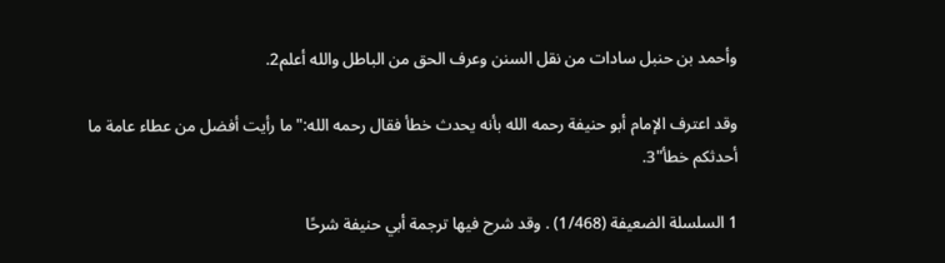وأحمد بن حنبل سادات من نقل السنن وعرف الحق من الباطل والله أعلم2.

وقد اعترف الإمام أبو حنيفة رحمه الله بأنه يحدث خطأ فقال رحمه الله:"ما رأيت أفضل من عطاء عامة ما أحدثكم خطأ"3.

1 السلسلة الضعيفة (1/468) . وقد شرح فيها ترجمة أبي حنيفة شرحًا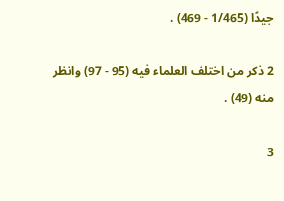جيدًا (1/465 - 469) .

2 ذكر من اختلف العلماء فيه (95 - 97) وانظر منه (49) .

3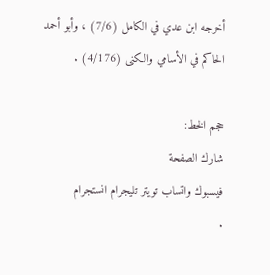أخرجه ابن عدي في الكامل (7/6) ، وأبو أحمد الحاكم في الأسامي والكنى (4/176) .

حجم الخط:
شارك الصفحة
فيسبوك واتساب تويتر تليجرام انستجرام
.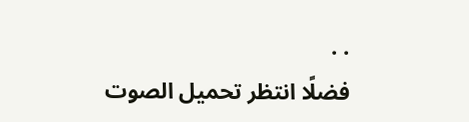. .
فضلًا انتظر تحميل الصوت